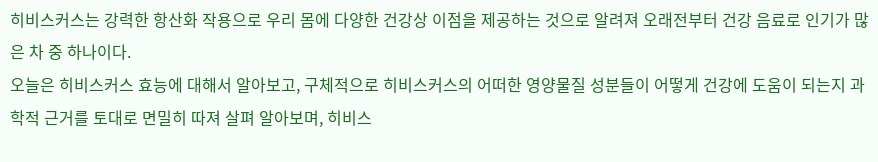히비스커스는 강력한 항산화 작용으로 우리 몸에 다양한 건강상 이점을 제공하는 것으로 알려져 오래전부터 건강 음료로 인기가 많은 차 중 하나이다.
오늘은 히비스커스 효능에 대해서 알아보고, 구체적으로 히비스커스의 어떠한 영양물질 성분들이 어떻게 건강에 도움이 되는지 과학적 근거를 토대로 면밀히 따져 살펴 알아보며, 히비스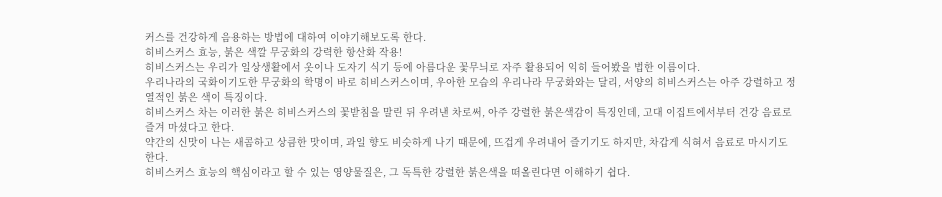커스를 건강하게 음용하는 방법에 대하여 이야기해보도록 한다.
히비스커스 효능, 붉은 색깔 무궁화의 강력한 항산화 작용!
히비스커스는 우리가 일상생활에서 옷이나 도자기 식기 등에 아름다운 꽃무늬로 자주 활용되어 익히 들어봤을 법한 이름이다.
우리나라의 국화이기도한 무궁화의 학명이 바로 히비스커스이며, 우아한 모습의 우리나라 무궁화와는 달리, 서양의 히비스커스는 아주 강렬하고 정열적인 붉은 색이 특징이다.
히비스커스 차는 이러한 붉은 히비스커스의 꽃받침을 말린 뒤 우려낸 차로써, 아주 강렬한 붉은색감이 특징인데, 고대 이집트에서부터 건강 음료로 즐겨 마셨다고 한다.
약간의 신맛이 나는 새콤하고 상큼한 맛이며, 과일 향도 비슷하게 나기 때문에, 뜨겁게 우려내어 즐기기도 하지만, 차갑게 식혀서 음료로 마시기도 한다.
히비스커스 효능의 핵심이라고 할 수 있는 영양물질은, 그 독특한 강렬한 붉은색을 떠올린다면 이해하기 쉽다.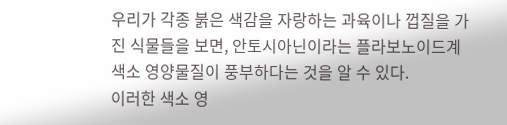우리가 각종 붉은 색감을 자랑하는 과육이나 껍질을 가진 식물들을 보면, 안토시아닌이라는 플라보노이드계 색소 영양물질이 풍부하다는 것을 알 수 있다.
이러한 색소 영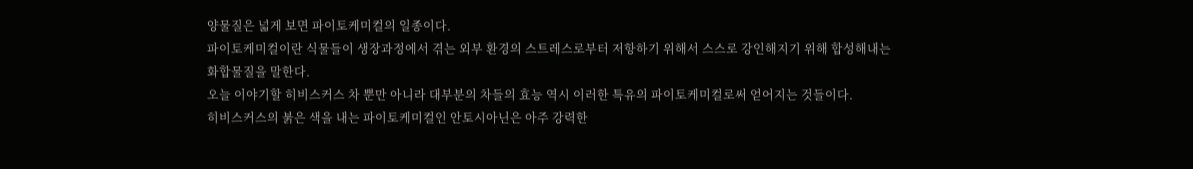양물질은 넓게 보면 파이토케미컬의 일종이다.
파이토케미컬이란 식물들이 생장과정에서 겪는 외부 환경의 스트레스로부터 저항하기 위해서 스스로 강인해지기 위해 합성해내는 화합물질을 말한다.
오늘 이야기할 히비스커스 차 뿐만 아니라 대부분의 차들의 효능 역시 이러한 특유의 파이토케미컬로써 얻어지는 것들이다.
히비스커스의 붉은 색을 내는 파이토케미컬인 안토시아닌은 아주 강력한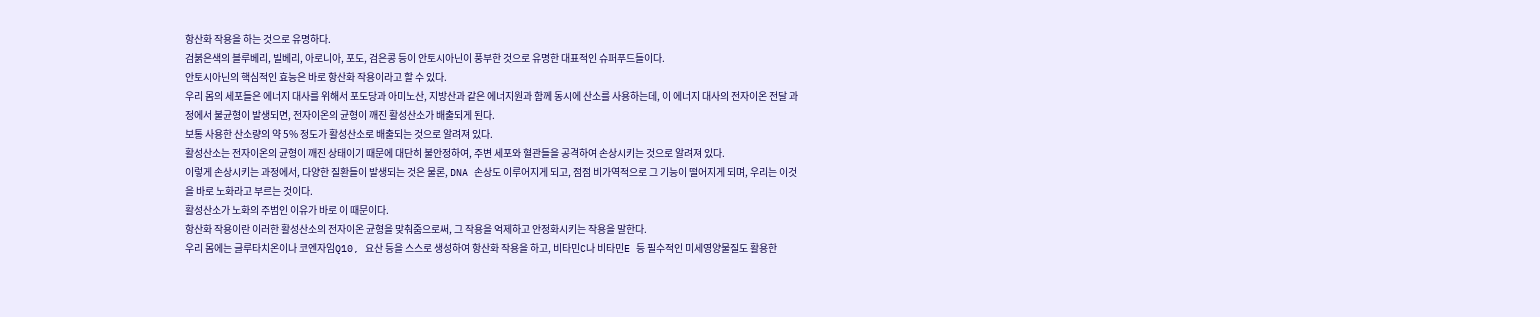항산화 작용을 하는 것으로 유명하다.
검붉은색의 블루베리, 빌베리, 아로니아, 포도, 검은콩 등이 안토시아닌이 풍부한 것으로 유명한 대표적인 슈퍼푸드들이다.
안토시아닌의 핵심적인 효능은 바로 항산화 작용이라고 할 수 있다.
우리 몸의 세포들은 에너지 대사를 위해서 포도당과 아미노산, 지방산과 같은 에너지원과 함께 동시에 산소를 사용하는데, 이 에너지 대사의 전자이온 전달 과정에서 불균형이 발생되면, 전자이온의 균형이 깨진 활성산소가 배출되게 된다.
보통 사용한 산소량의 약 5% 정도가 활성산소로 배출되는 것으로 알려져 있다.
활성산소는 전자이온의 균형이 깨진 상태이기 때문에 대단히 불안정하여, 주변 세포와 혈관들을 공격하여 손상시키는 것으로 알려져 있다.
이렇게 손상시키는 과정에서, 다양한 질환들이 발생되는 것은 물론, DNA 손상도 이루어지게 되고, 점점 비가역적으로 그 기능이 떨어지게 되며, 우리는 이것을 바로 노화라고 부르는 것이다.
활성산소가 노화의 주범인 이유가 바로 이 때문이다.
항산화 작용이란 이러한 활성산소의 전자이온 균형을 맞춰줌으로써, 그 작용을 억제하고 안정화시키는 작용을 말한다.
우리 몸에는 글루타치온이나 코엔자임Q10, 요산 등을 스스로 생성하여 항산화 작용을 하고, 비타민C나 비타민E 등 필수적인 미세영양물질도 활용한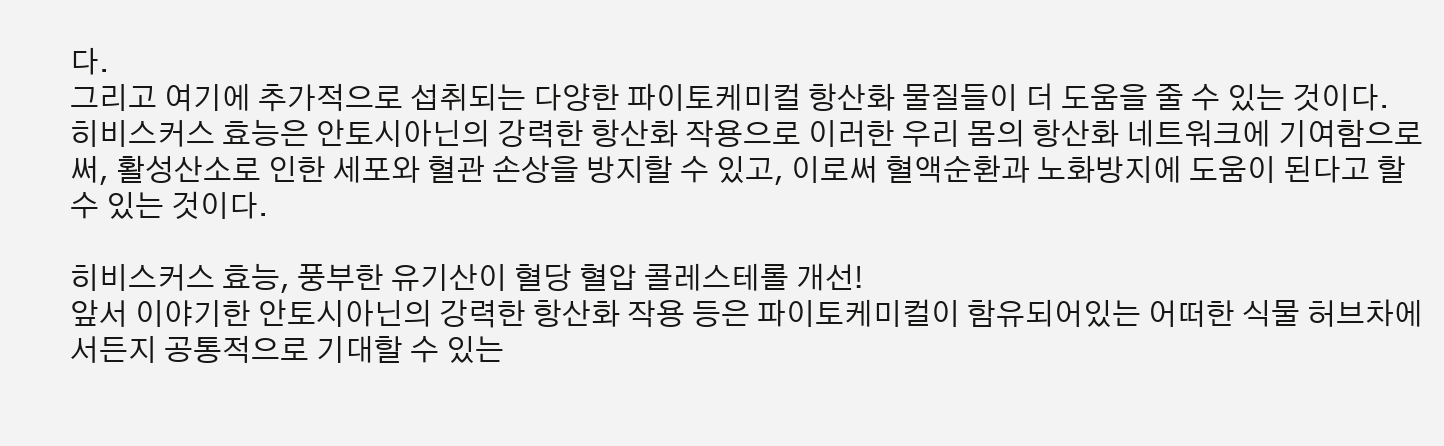다.
그리고 여기에 추가적으로 섭취되는 다양한 파이토케미컬 항산화 물질들이 더 도움을 줄 수 있는 것이다.
히비스커스 효능은 안토시아닌의 강력한 항산화 작용으로 이러한 우리 몸의 항산화 네트워크에 기여함으로써, 활성산소로 인한 세포와 혈관 손상을 방지할 수 있고, 이로써 혈액순환과 노화방지에 도움이 된다고 할 수 있는 것이다.

히비스커스 효능, 풍부한 유기산이 혈당 혈압 콜레스테롤 개선!
앞서 이야기한 안토시아닌의 강력한 항산화 작용 등은 파이토케미컬이 함유되어있는 어떠한 식물 허브차에서든지 공통적으로 기대할 수 있는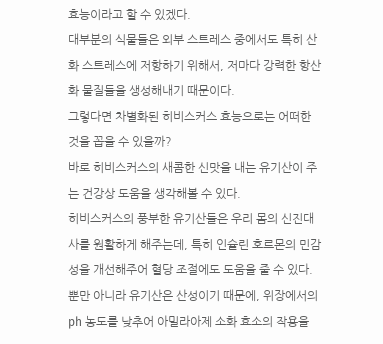효능이라고 할 수 있겠다.
대부분의 식물들은 외부 스트레스 중에서도 특히 산화 스트레스에 저항하기 위해서, 저마다 강력한 항산화 물질들을 생성해내기 때문이다.
그렇다면 차별화된 히비스커스 효능으로는 어떠한 것을 꼽을 수 있을까?
바로 히비스커스의 새콤한 신맛을 내는 유기산이 주는 건강상 도움을 생각해볼 수 있다.
히비스커스의 풍부한 유기산들은 우리 몸의 신진대사를 원활하게 해주는데, 특히 인슐린 호르몬의 민감성을 개선해주어 혈당 조절에도 도움을 줄 수 있다.
뿐만 아니라 유기산은 산성이기 때문에, 위장에서의 ph 농도를 낮추어 아밀라아제 소화 효소의 작용을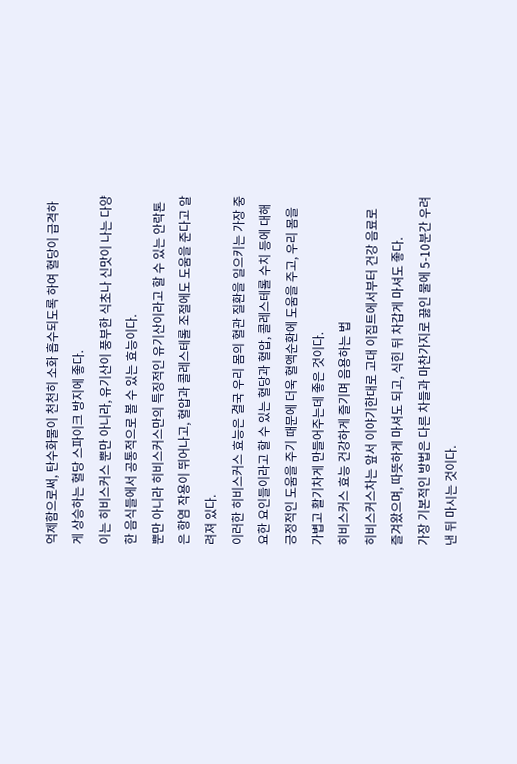억제함으로써, 탄수화물이 천천히 소화 흡수되도록 하여 혈당이 급격하게 상승하는 혈당 스파이크 방지에 좋다.
이는 히비스커스 뿐만 아니라, 유기산이 풍부한 식초나 신맛이 나는 다양한 음식들에서 공통적으로 볼 수 있는 효능이다.
뿐만 아니라 히비스커스만의 특징적인 유기산이라고 할 수 있는 안락톤은 항염 작용이 뛰어나고, 혈압과 콜레스테롤 조절에도 도움을 준다고 알려져 있다.
이러한 히비스커스 효능은 결국 우리 몸의 혈관 질환을 일으키는 가장 중요한 요인들이라고 할 수 있는 혈당과 혈압, 콜레스테롤 수치 등에 대해 긍정적인 도움을 주기 때문에 더욱 혈액순환에 도움을 주고, 우리 몸을 가볍고 활기차게 만들어주는데 좋은 것이다.
히비스커스 효능 건강하게 즐기며 음용하는 법
히비스커스차는 앞서 이야기한대로 고대 이집트에서부터 건강 음료로 즐겨왔으며, 따뜻하게 마셔도 되고, 식힌 뒤 차갑게 마셔도 좋다.
가장 기본적인 방법은 다른 차들과 마찬가지로 끓인 물에 5-10분간 우려낸 뒤 마시는 것이다.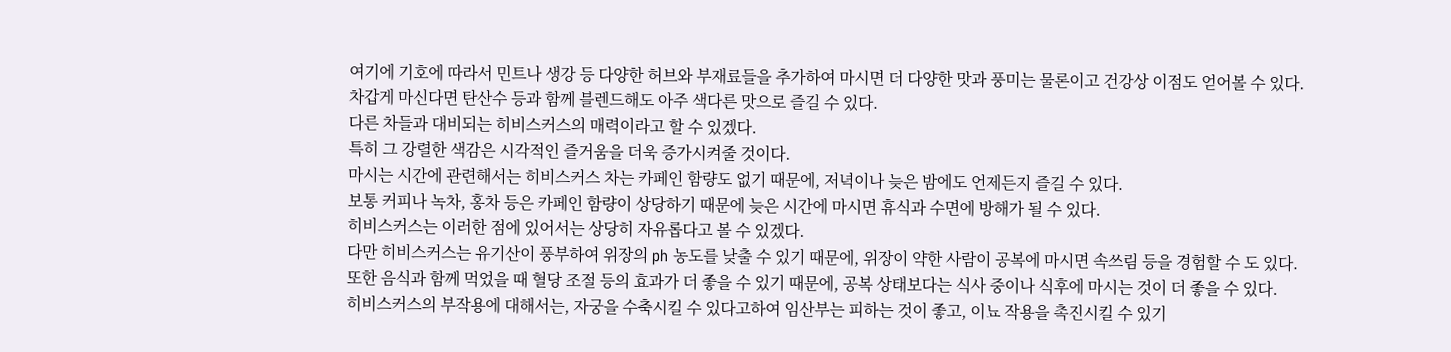여기에 기호에 따라서 민트나 생강 등 다양한 허브와 부재료들을 추가하여 마시면 더 다양한 맛과 풍미는 물론이고 건강상 이점도 얻어볼 수 있다.
차갑게 마신다면 탄산수 등과 함께 블렌드해도 아주 색다른 맛으로 즐길 수 있다.
다른 차들과 대비되는 히비스커스의 매력이라고 할 수 있겠다.
특히 그 강렬한 색감은 시각적인 즐거움을 더욱 증가시켜줄 것이다.
마시는 시간에 관련해서는 히비스커스 차는 카페인 함량도 없기 때문에, 저녁이나 늦은 밤에도 언제든지 즐길 수 있다.
보통 커피나 녹차, 홍차 등은 카페인 함량이 상당하기 때문에 늦은 시간에 마시면 휴식과 수면에 방해가 될 수 있다.
히비스커스는 이러한 점에 있어서는 상당히 자유롭다고 볼 수 있겠다.
다만 히비스커스는 유기산이 풍부하여 위장의 ph 농도를 낮출 수 있기 때문에, 위장이 약한 사람이 공복에 마시면 속쓰림 등을 경험할 수 도 있다.
또한 음식과 함께 먹었을 때 혈당 조절 등의 효과가 더 좋을 수 있기 때문에, 공복 상태보다는 식사 중이나 식후에 마시는 것이 더 좋을 수 있다.
히비스커스의 부작용에 대해서는, 자궁을 수축시킬 수 있다고하여 임산부는 피하는 것이 좋고, 이뇨 작용을 촉진시킬 수 있기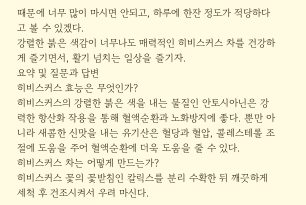때문에 너무 많이 마시면 안되고, 하루에 한잔 정도가 적당하다고 볼 수 있겠다.
강렬한 붉은 색감이 너무나도 매력적인 히비스커스 차를 건강하게 즐기면서, 활기 넘치는 일상을 즐기자.
요약 및 질문과 답변
히비스커스 효능은 무엇인가?
히비스커스의 강렬한 붉은 색을 내는 물질인 안토시아닌은 강력한 항산화 작용을 통해 혈액순환과 노화방지에 좋다. 뿐만 아니라 새콤한 신맛을 내는 유기산은 혈당과 혈압, 콜레스테롤 조절에 도움을 주어 혈액순환에 더욱 도움을 줄 수 있다.
히비스커스 차는 어떻게 만드는가?
히비스커스 꽃의 꽃받침인 칼릭스를 분리 수확한 뒤 깨끗하게 세척 후 건조시켜서 우려 마신다.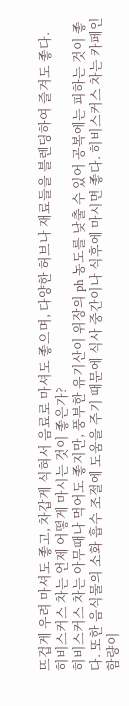뜨겁게 우려 마셔도 좋고, 차갑게 식혀서 음료로 마셔도 좋으며, 다양한 허브나 재료들을 블렌딩하여 즐겨도 좋다.
히비스커스 차는 언제 어떻게 마시는 것이 좋은가?
히비스커스 차는 아무때나 먹어도 좋지만, 풍부한 유기산이 위장의 ph 농도를 낮출 수 있어 공복에는 피하는 것이 좋다. 또한 음식물의 소화 흡수 조절에 도움을 주기 때문에 식사 중간이나 식후에 마시면 좋다. 히비스커스 차는 카페인 함량이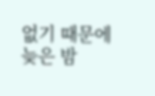없기 때문에 늦은 밤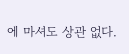에 마셔도 상관 없다.